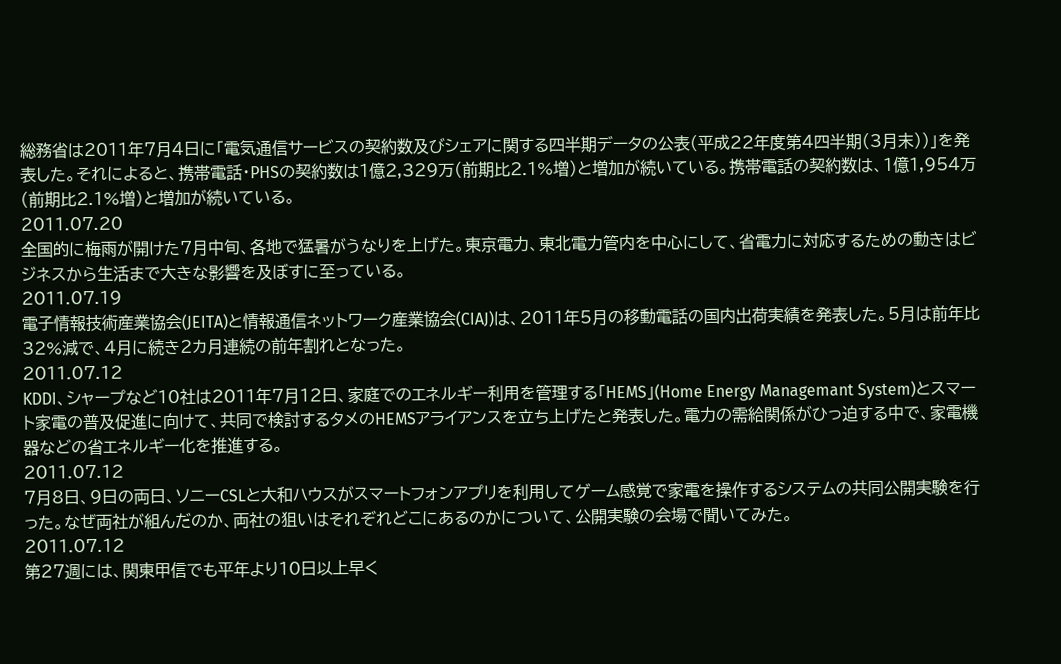総務省は2011年7月4日に「電気通信サービスの契約数及びシェアに関する四半期データの公表(平成22年度第4四半期(3月末))」を発表した。それによると、携帯電話・PHSの契約数は1億2,329万(前期比2.1%増)と増加が続いている。携帯電話の契約数は、1億1,954万(前期比2.1%増)と増加が続いている。
2011.07.20
全国的に梅雨が開けた7月中旬、各地で猛暑がうなりを上げた。東京電力、東北電力管内を中心にして、省電力に対応するための動きはビジネスから生活まで大きな影響を及ぼすに至っている。
2011.07.19
電子情報技術産業協会(JEITA)と情報通信ネットワーク産業協会(CIAJ)は、2011年5月の移動電話の国内出荷実績を発表した。5月は前年比32%減で、4月に続き2カ月連続の前年割れとなった。
2011.07.12
KDDI、シャープなど10社は2011年7月12日、家庭でのエネルギー利用を管理する「HEMS」(Home Energy Managemant System)とスマート家電の普及促進に向けて、共同で検討するタメのHEMSアライアンスを立ち上げたと発表した。電力の需給関係がひっ迫する中で、家電機器などの省エネルギー化を推進する。
2011.07.12
7月8日、9日の両日、ソニーCSLと大和ハウスがスマートフォンアプリを利用してゲーム感覚で家電を操作するシステムの共同公開実験を行った。なぜ両社が組んだのか、両社の狙いはそれぞれどこにあるのかについて、公開実験の会場で聞いてみた。
2011.07.12
第27週には、関東甲信でも平年より10日以上早く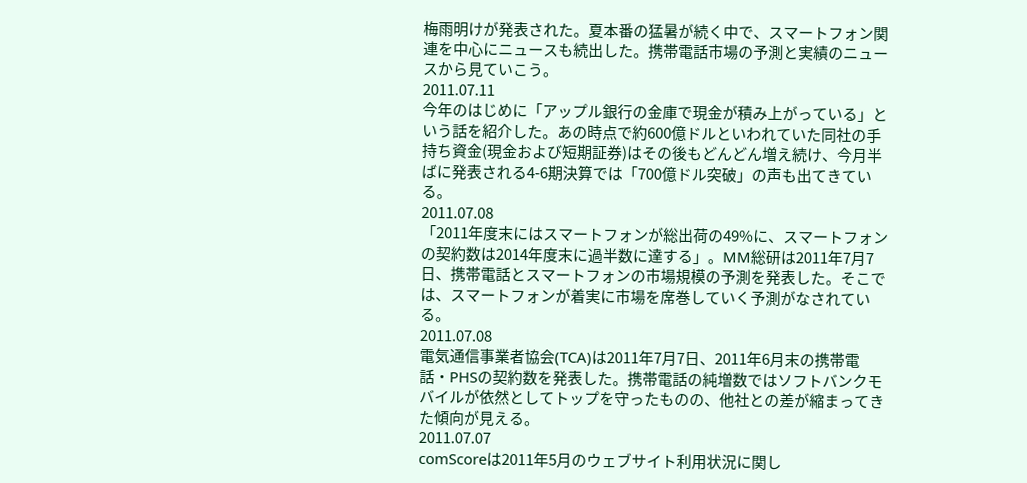梅雨明けが発表された。夏本番の猛暑が続く中で、スマートフォン関連を中心にニュースも続出した。携帯電話市場の予測と実績のニュースから見ていこう。
2011.07.11
今年のはじめに「アップル銀行の金庫で現金が積み上がっている」という話を紹介した。あの時点で約600億ドルといわれていた同社の手持ち資金(現金および短期証券)はその後もどんどん増え続け、今月半ばに発表される4-6期決算では「700億ドル突破」の声も出てきている。
2011.07.08
「2011年度末にはスマートフォンが総出荷の49%に、スマートフォンの契約数は2014年度末に過半数に達する」。MM総研は2011年7月7日、携帯電話とスマートフォンの市場規模の予測を発表した。そこでは、スマートフォンが着実に市場を席巻していく予測がなされている。
2011.07.08
電気通信事業者協会(TCA)は2011年7月7日、2011年6月末の携帯電話・PHSの契約数を発表した。携帯電話の純増数ではソフトバンクモバイルが依然としてトップを守ったものの、他社との差が縮まってきた傾向が見える。
2011.07.07
comScoreは2011年5月のウェブサイト利用状況に関し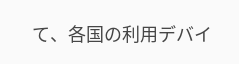て、各国の利用デバイ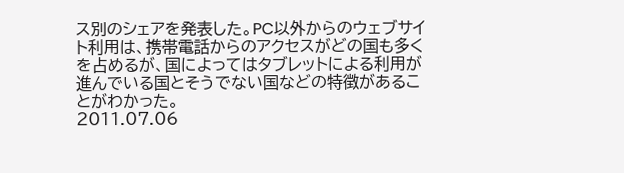ス別のシェアを発表した。PC以外からのウェブサイト利用は、携帯電話からのアクセスがどの国も多くを占めるが、国によってはタブレットによる利用が進んでいる国とそうでない国などの特徴があることがわかった。
2011.07.06